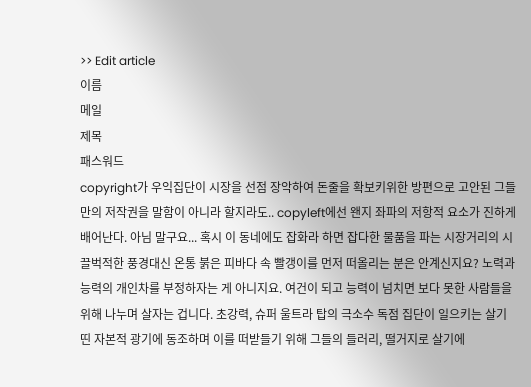>> Edit article
이름
메일
제목
패스워드
copyright가 우익집단이 시장을 선점 장악하여 돈줄을 확보키위한 방편으로 고안된 그들만의 저작권을 말함이 아니라 할지라도.. copyleft에선 왠지 좌파의 저항적 요소가 진하게 배어난다. 아님 말구요... 혹시 이 동네에도 잡화라 하면 잡다한 물품을 파는 시장거리의 시끌벅적한 풍경대신 온통 붉은 피바다 속 빨갱이를 먼저 떠올리는 분은 안계신지요? 노력과 능력의 개인차를 부정하자는 게 아니지요. 여건이 되고 능력이 넘치면 보다 못한 사람들을 위해 나누며 살자는 겁니다. 초강력, 슈퍼 울트라 탑의 극소수 독점 집단이 일으키는 살기띤 자본적 광기에 동조하며 이를 떠받들기 위해 그들의 들러리, 떨거지로 살기에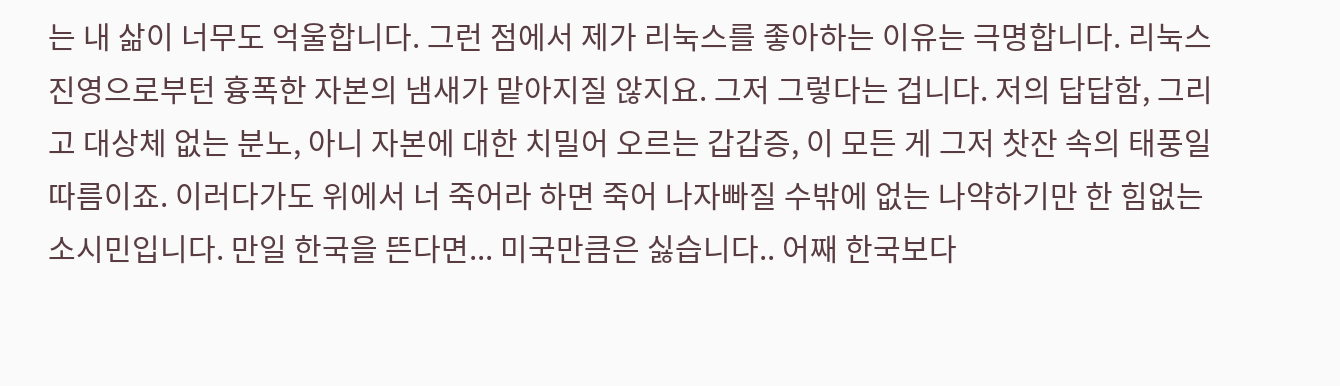는 내 삶이 너무도 억울합니다. 그런 점에서 제가 리눅스를 좋아하는 이유는 극명합니다. 리눅스 진영으로부턴 흉폭한 자본의 냄새가 맡아지질 않지요. 그저 그렇다는 겁니다. 저의 답답함, 그리고 대상체 없는 분노, 아니 자본에 대한 치밀어 오르는 갑갑증, 이 모든 게 그저 찻잔 속의 태풍일 따름이죠. 이러다가도 위에서 너 죽어라 하면 죽어 나자빠질 수밖에 없는 나약하기만 한 힘없는 소시민입니다. 만일 한국을 뜬다면... 미국만큼은 싫습니다.. 어째 한국보다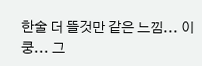한술 더 뜰것만 같은 느낌... 이쿵... 그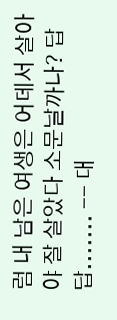럼 내 남은 여생은 어데서 살아야 잘 살았다 소문날까나? 답답....... -- 대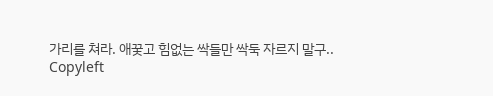가리를 쳐라. 애꿎고 힘없는 싹들만 싹둑 자르지 말구..
Copyleft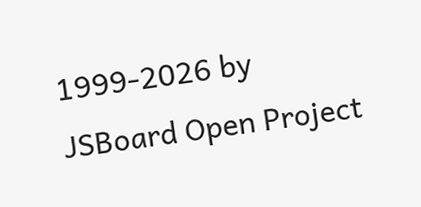1999-2026 by
JSBoard Open Project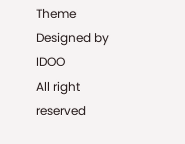Theme Designed by
IDOO
All right reserved